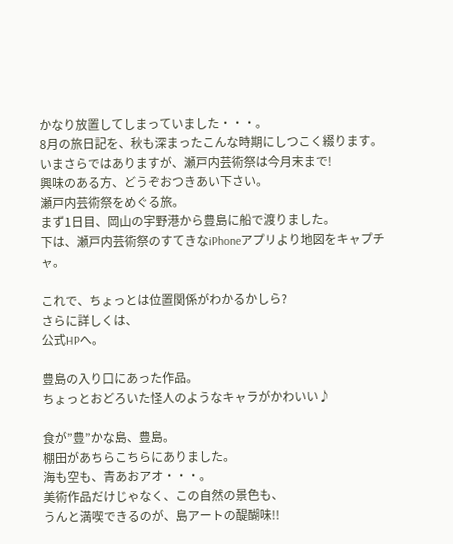かなり放置してしまっていました・・・。
8月の旅日記を、秋も深まったこんな時期にしつこく綴ります。
いまさらではありますが、瀬戸内芸術祭は今月末まで!
興味のある方、どうぞおつきあい下さい。
瀬戸内芸術祭をめぐる旅。
まず1日目、岡山の宇野港から豊島に船で渡りました。
下は、瀬戸内芸術祭のすてきなiPhoneアプリより地図をキャプチャ。

これで、ちょっとは位置関係がわかるかしら?
さらに詳しくは、
公式HPへ。

豊島の入り口にあった作品。
ちょっとおどろいた怪人のようなキャラがかわいい♪

食が”豊”かな島、豊島。
棚田があちらこちらにありました。
海も空も、青あおアオ・・・。
美術作品だけじゃなく、この自然の景色も、
うんと満喫できるのが、島アートの醍醐味!!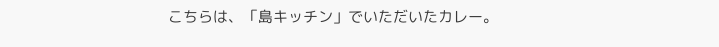こちらは、「島キッチン」でいただいたカレー。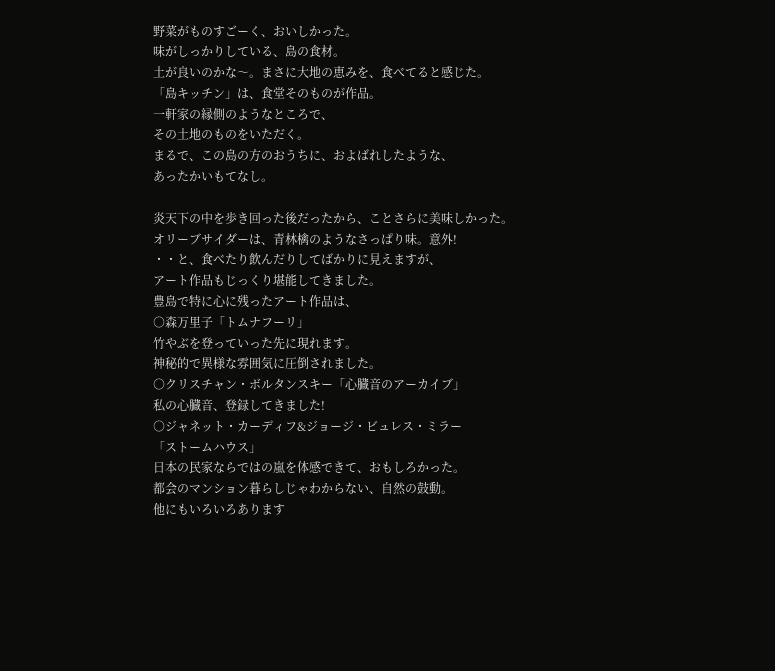野菜がものすごーく、おいしかった。
味がしっかりしている、島の食材。
土が良いのかな〜。まさに大地の恵みを、食べてると感じた。
「島キッチン」は、食堂そのものが作品。
一軒家の縁側のようなところで、
その土地のものをいただく。
まるで、この島の方のおうちに、およばれしたような、
あったかいもてなし。

炎天下の中を歩き回った後だったから、ことさらに美味しかった。
オリーブサイダーは、青林檎のようなさっぱり味。意外!
・・と、食べたり飲んだりしてばかりに見えますが、
アート作品もじっくり堪能してきました。
豊島で特に心に残ったアート作品は、
○森万里子「トムナフーリ」
竹やぶを登っていった先に現れます。
神秘的で異様な雰囲気に圧倒されました。
○クリスチャン・ボルタンスキー「心臓音のアーカイブ」
私の心臓音、登録してきました!
○ジャネット・カーディフ&ジョージ・ビュレス・ミラー
「ストームハウス」
日本の民家ならではの嵐を体感できて、おもしろかった。
都会のマンション暮らしじゃわからない、自然の鼓動。
他にもいろいろあります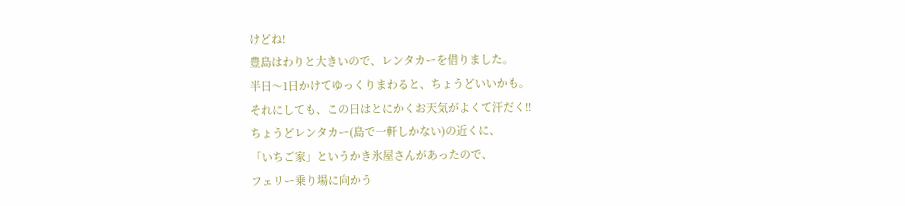けどね!
豊島はわりと大きいので、レンタカーを借りました。
半日〜1日かけてゆっくりまわると、ちょうどいいかも。
それにしても、この日はとにかくお天気がよくて汗だく!!
ちょうどレンタカー(島で一軒しかない)の近くに、
「いちご家」というかき氷屋さんがあったので、
フェリー乗り場に向かう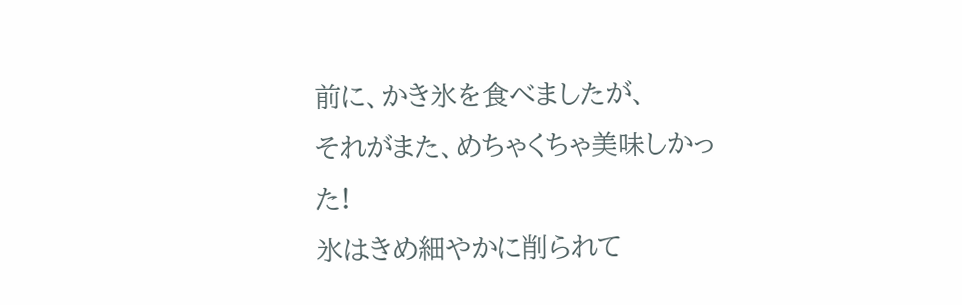前に、かき氷を食べましたが、
それがまた、めちゃくちゃ美味しかった!
氷はきめ細やかに削られて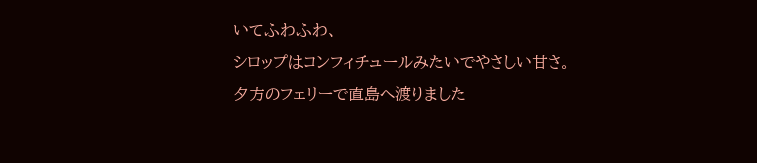いてふわふわ、
シロップはコンフィチュールみたいでやさしい甘さ。
夕方のフェリーで直島へ渡りました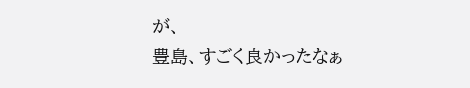が、
豊島、すごく良かったなぁ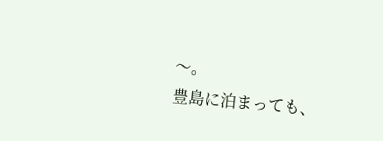〜。
豊島に泊まっても、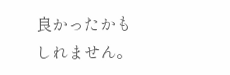良かったかもしれません。